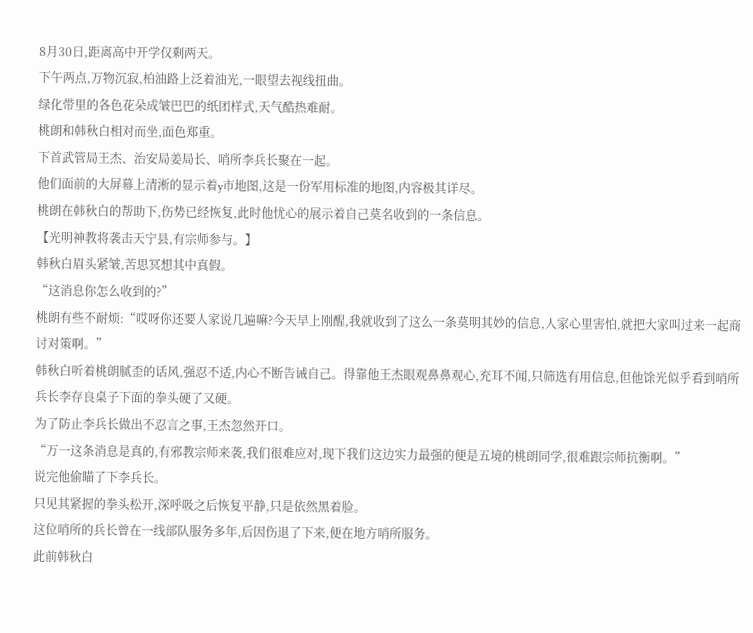8月30日,距离高中开学仅剩两天。
下午两点,万物沉寂,柏油路上泛着油光,一眼望去视线扭曲。
绿化带里的各色花朵成皱巴巴的纸团样式,天气酷热难耐。
桃朗和韩秋白相对而坐,面色郑重。
下首武管局王杰、治安局姜局长、哨所李兵长聚在一起。
他们面前的大屏幕上清淅的显示着y市地图,这是一份军用标准的地图,内容极其详尽。
桃朗在韩秋白的帮助下,伤势已经恢复,此时他忧心的展示着自己莫名收到的一条信息。
【光明神教将袭击天宁县,有宗师参与。】
韩秋白眉头紧皱,苦思冥想其中真假。
“这消息你怎么收到的?”
桃朗有些不耐烦:“哎呀你还要人家说几遍嘛?今天早上刚醒,我就收到了这么一条莫明其妙的信息,人家心里害怕,就把大家叫过来一起商讨对策啊。”
韩秋白听着桃朗腻歪的话风,强忍不适,内心不断告诫自己。得靠他王杰眼观鼻鼻观心,充耳不闻,只筛选有用信息,但他馀光似乎看到哨所兵长李存良桌子下面的拳头硬了又硬。
为了防止李兵长做出不忍言之事,王杰忽然开口。
“万一这条消息是真的,有邪教宗师来袭,我们很难应对,现下我们这边实力最强的便是五境的桃朗同学,很难跟宗师抗衡啊。”
说完他偷瞄了下李兵长。
只见其紧握的拳头松开,深呼吸之后恢复平静,只是依然黑着脸。
这位哨所的兵长曾在一线部队服务多年,后因伤退了下来,便在地方哨所服务。
此前韩秋白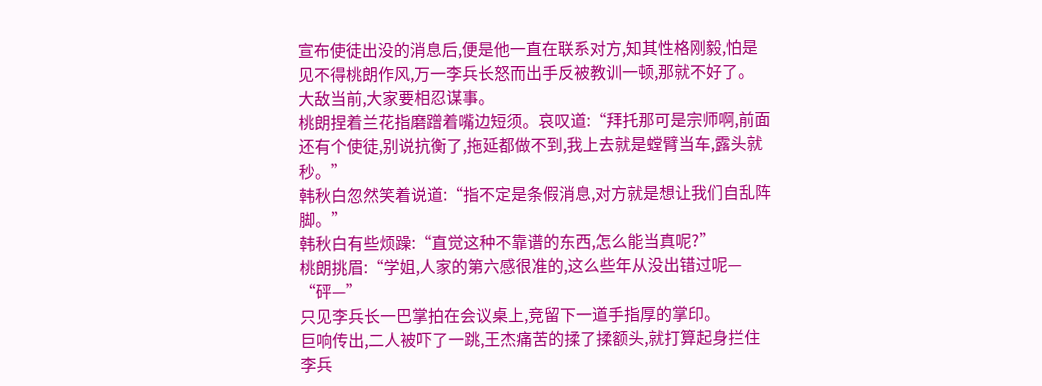宣布使徒出没的消息后,便是他一直在联系对方,知其性格刚毅,怕是见不得桃朗作风,万一李兵长怒而出手反被教训一顿,那就不好了。
大敌当前,大家要相忍谋事。
桃朗捏着兰花指磨蹭着嘴边短须。哀叹道:“拜托那可是宗师啊,前面还有个使徒,别说抗衡了,拖延都做不到,我上去就是螳臂当车,露头就秒。”
韩秋白忽然笑着说道:“指不定是条假消息,对方就是想让我们自乱阵脚。”
韩秋白有些烦躁:“直觉这种不靠谱的东西,怎么能当真呢?”
桃朗挑眉:“学姐,人家的第六感很准的,这么些年从没出错过呢—
“砰—”
只见李兵长一巴掌拍在会议桌上,竞留下一道手指厚的掌印。
巨响传出,二人被吓了一跳,王杰痛苦的揉了揉额头,就打算起身拦住李兵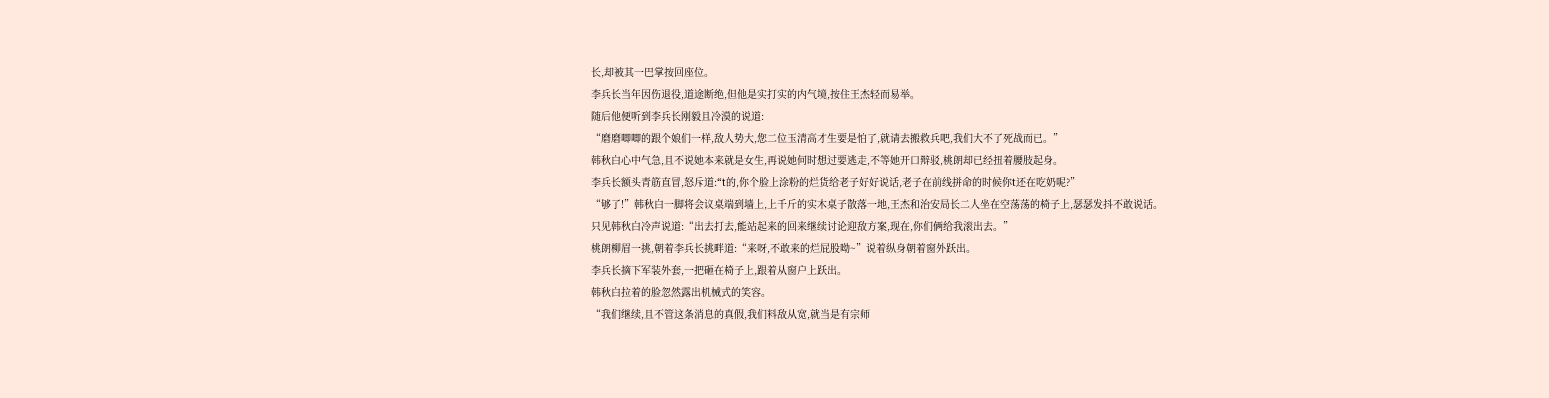长,却被其一巴掌按回座位。
李兵长当年因伤退役,道途断绝,但他是实打实的内气境,按住王杰轻而易举。
随后他便听到李兵长刚毅且冷漠的说道:
“磨磨唧唧的跟个娘们一样,敌人势大,您二位玉清高才生要是怕了,就请去搬救兵吧,我们大不了死战而已。”
韩秋白心中气急,且不说她本来就是女生,再说她何时想过要逃走,不等她开口辩驳,桃朗却已经扭着腰肢起身。
李兵长额头青筋直冒,怒斥道:“t的,你个脸上涂粉的烂货给老子好好说话,老子在前线拼命的时候你t还在吃奶呢?”
“够了!”韩秋白一脚将会议桌端到墙上,上千斤的实木桌子散落一地,王杰和治安局长二人坐在空荡荡的椅子上,瑟瑟发抖不敢说话。
只见韩秋白冷声说道:“出去打去,能站起来的回来继续讨论迎敌方案,现在,你们俩给我滚出去。”
桃朗柳眉一挑,朝着李兵长挑畔道:“来呀,不敢来的烂屁股呦~”说着纵身朝着窗外跃出。
李兵长摘下军装外套,一把砸在椅子上,跟着从窗户上跃出。
韩秋白拉着的脸忽然露出机械式的笑容。
“我们继续,且不管这条消息的真假,我们料敌从宽,就当是有宗师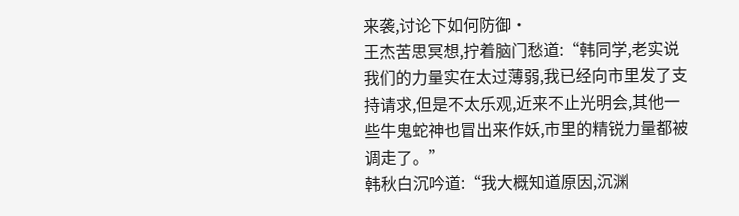来袭,讨论下如何防御·
王杰苦思冥想,拧着脑门愁道:“韩同学,老实说我们的力量实在太过薄弱,我已经向市里发了支持请求,但是不太乐观,近来不止光明会,其他一些牛鬼蛇神也冒出来作妖,市里的精锐力量都被调走了。”
韩秋白沉吟道:“我大概知道原因,沉渊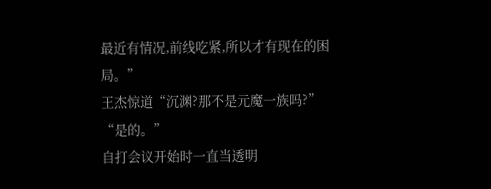最近有情况,前线吃紧,所以才有现在的困局。”
王杰惊道“沉渊?那不是元魔一族吗?”
“是的。”
自打会议开始时一直当透明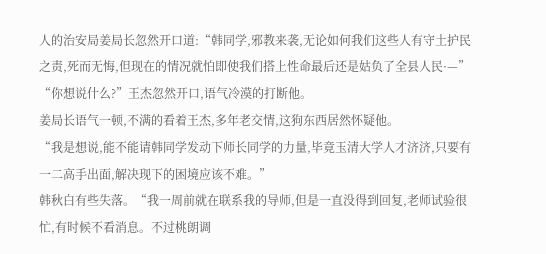人的治安局姜局长忽然开口道:“韩同学,邪教来袭,无论如何我们这些人有守土护民之责,死而无悔,但现在的情况就怕即使我们搭上性命最后还是姑负了全县人民·—”
“你想说什么?”王杰忽然开口,语气冷漠的打断他。
姜局长语气一顿,不满的看着王杰,多年老交情,这狗东西居然怀疑他。
“我是想说,能不能请韩同学发动下师长同学的力量,毕竟玉清大学人才济济,只要有一二高手出面,解决现下的困境应该不难。”
韩秋白有些失落。“我一周前就在联系我的导师,但是一直没得到回复,老师试验很忙,有时候不看消息。不过桃朗调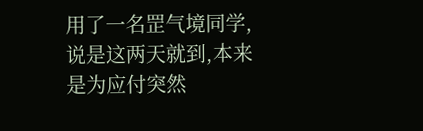用了一名罡气境同学,说是这两天就到,本来是为应付突然